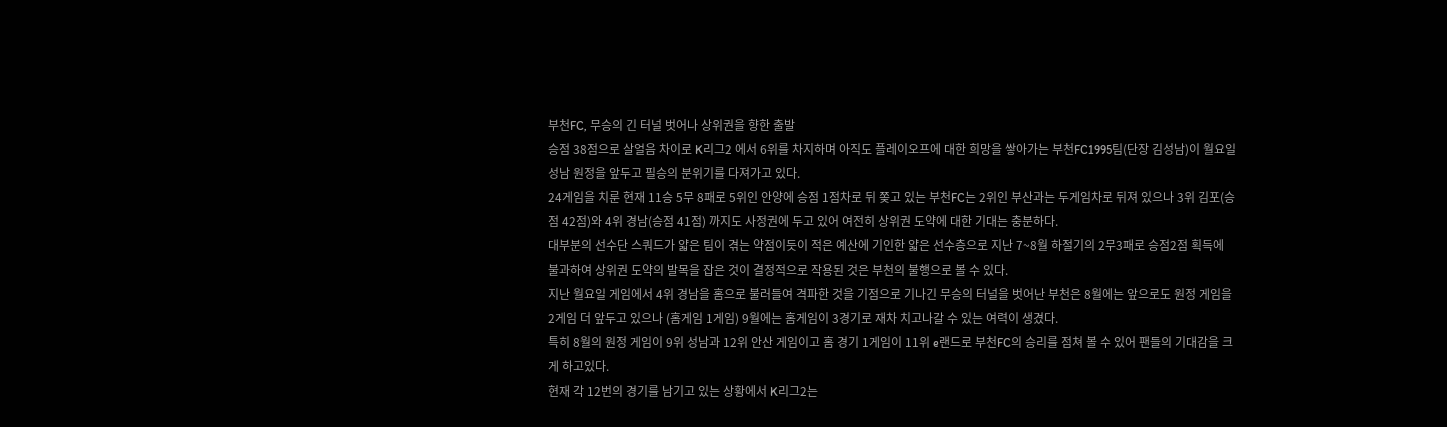부천FC, 무승의 긴 터널 벗어나 상위권을 향한 출발
승점 38점으로 살얼음 차이로 K리그2 에서 6위를 차지하며 아직도 플레이오프에 대한 희망을 쌓아가는 부천FC1995팀(단장 김성남)이 월요일 성남 원정을 앞두고 필승의 분위기를 다져가고 있다.
24게임을 치룬 현재 11승 5무 8패로 5위인 안양에 승점 1점차로 뒤 쫒고 있는 부천FC는 2위인 부산과는 두게임차로 뒤져 있으나 3위 김포(승점 42점)와 4위 경남(승점 41점) 까지도 사정권에 두고 있어 여전히 상위권 도약에 대한 기대는 충분하다.
대부분의 선수단 스쿼드가 얇은 팀이 겪는 약점이듯이 적은 예산에 기인한 얇은 선수층으로 지난 7~8월 하절기의 2무3패로 승점2점 획득에 불과하여 상위권 도약의 발목을 잡은 것이 결정적으로 작용된 것은 부천의 불행으로 볼 수 있다.
지난 월요일 게임에서 4위 경남을 홈으로 불러들여 격파한 것을 기점으로 기나긴 무승의 터널을 벗어난 부천은 8월에는 앞으로도 원정 게임을 2게임 더 앞두고 있으나 (홈게임 1게임) 9월에는 홈게임이 3경기로 재차 치고나갈 수 있는 여력이 생겼다.
특히 8월의 원정 게임이 9위 성남과 12위 안산 게임이고 홈 경기 1게임이 11위 e랜드로 부천FC의 승리를 점쳐 볼 수 있어 팬들의 기대감을 크게 하고있다.
현재 각 12번의 경기를 남기고 있는 상황에서 K리그2는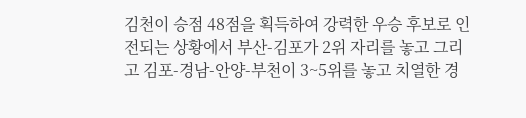김천이 승점 48점을 획득하여 강력한 우승 후보로 인전되는 상황에서 부산-김포가 2위 자리를 놓고 그리고 김포-경남-안양-부천이 3~5위를 놓고 치열한 경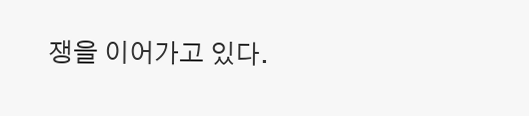쟁을 이어가고 있다.